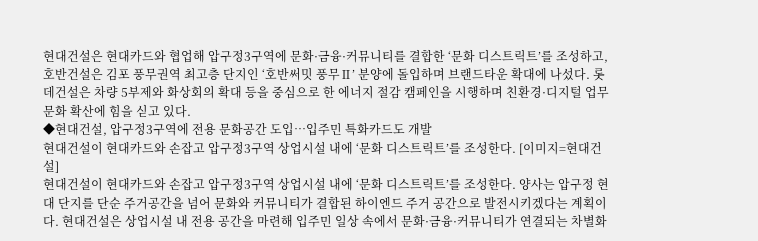현대건설은 현대카드와 협업해 압구정3구역에 문화·금융·커뮤니티를 결합한 ‘문화 디스트릭트’를 조성하고, 호반건설은 김포 풍무권역 최고층 단지인 ‘호반써밋 풍무Ⅱ’ 분양에 돌입하며 브랜드타운 확대에 나섰다. 롯데건설은 차량 5부제와 화상회의 확대 등을 중심으로 한 에너지 절감 캠페인을 시행하며 친환경·디지털 업무 문화 확산에 힘을 싣고 있다.
◆현대건설, 압구정3구역에 전용 문화공간 도입…입주민 특화카드도 개발
현대건설이 현대카드와 손잡고 압구정3구역 상업시설 내에 ‘문화 디스트릭트’를 조성한다. [이미지=현대건설]
현대건설이 현대카드와 손잡고 압구정3구역 상업시설 내에 ‘문화 디스트릭트’를 조성한다. 양사는 압구정 현대 단지를 단순 주거공간을 넘어 문화와 커뮤니티가 결합된 하이엔드 주거 공간으로 발전시키겠다는 계획이다. 현대건설은 상업시설 내 전용 공간을 마련해 입주민 일상 속에서 문화·금융·커뮤니티가 연결되는 차별화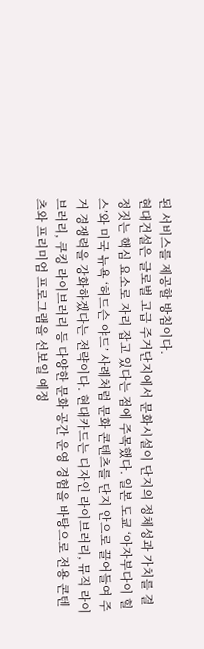된 서비스를 제공할 방침이다.
현대건설은 글로벌 고급 주거단지에서 문화시설이 단지의 정체성과 가치를 결정짓는 핵심 요소로 자리 잡고 있다는 점에 주목했다. 일본 도쿄 ‘아자부다이 힐스’와 미국 뉴욕 ‘허드슨 야드’ 사례처럼 문화 콘텐츠를 단지 안으로 끌어들여 주거 경쟁력을 강화하겠다는 전략이다. 현대카드는 디자인 라이브러리, 뮤직 라이브러리, 쿠킹 라이브러리 등 다양한 문화 공간 운영 경험을 바탕으로 전용 콘텐츠와 프리미엄 프로그램을 선보일 예정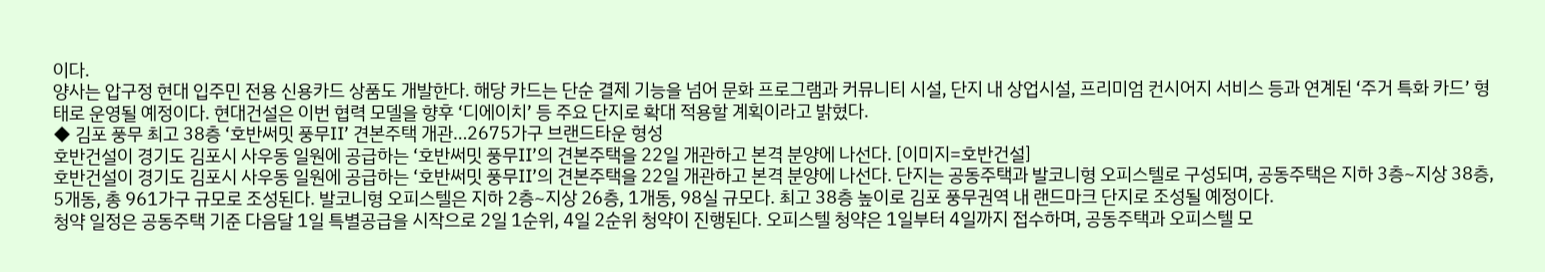이다.
양사는 압구정 현대 입주민 전용 신용카드 상품도 개발한다. 해당 카드는 단순 결제 기능을 넘어 문화 프로그램과 커뮤니티 시설, 단지 내 상업시설, 프리미엄 컨시어지 서비스 등과 연계된 ‘주거 특화 카드’ 형태로 운영될 예정이다. 현대건설은 이번 협력 모델을 향후 ‘디에이치’ 등 주요 단지로 확대 적용할 계획이라고 밝혔다.
◆ 김포 풍무 최고 38층 ‘호반써밋 풍무Ⅱ’ 견본주택 개관…2675가구 브랜드타운 형성
호반건설이 경기도 김포시 사우동 일원에 공급하는 ‘호반써밋 풍무Ⅱ’의 견본주택을 22일 개관하고 본격 분양에 나선다. [이미지=호반건설]
호반건설이 경기도 김포시 사우동 일원에 공급하는 ‘호반써밋 풍무Ⅱ’의 견본주택을 22일 개관하고 본격 분양에 나선다. 단지는 공동주택과 발코니형 오피스텔로 구성되며, 공동주택은 지하 3층~지상 38층, 5개동, 총 961가구 규모로 조성된다. 발코니형 오피스텔은 지하 2층~지상 26층, 1개동, 98실 규모다. 최고 38층 높이로 김포 풍무권역 내 랜드마크 단지로 조성될 예정이다.
청약 일정은 공동주택 기준 다음달 1일 특별공급을 시작으로 2일 1순위, 4일 2순위 청약이 진행된다. 오피스텔 청약은 1일부터 4일까지 접수하며, 공동주택과 오피스텔 모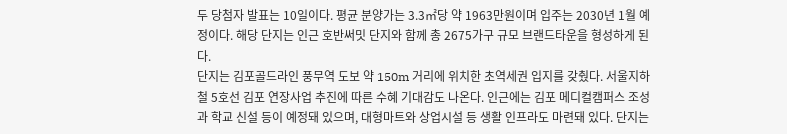두 당첨자 발표는 10일이다. 평균 분양가는 3.3㎡당 약 1963만원이며 입주는 2030년 1월 예정이다. 해당 단지는 인근 호반써밋 단지와 함께 총 2675가구 규모 브랜드타운을 형성하게 된다.
단지는 김포골드라인 풍무역 도보 약 150m 거리에 위치한 초역세권 입지를 갖췄다. 서울지하철 5호선 김포 연장사업 추진에 따른 수혜 기대감도 나온다. 인근에는 김포 메디컬캠퍼스 조성과 학교 신설 등이 예정돼 있으며, 대형마트와 상업시설 등 생활 인프라도 마련돼 있다. 단지는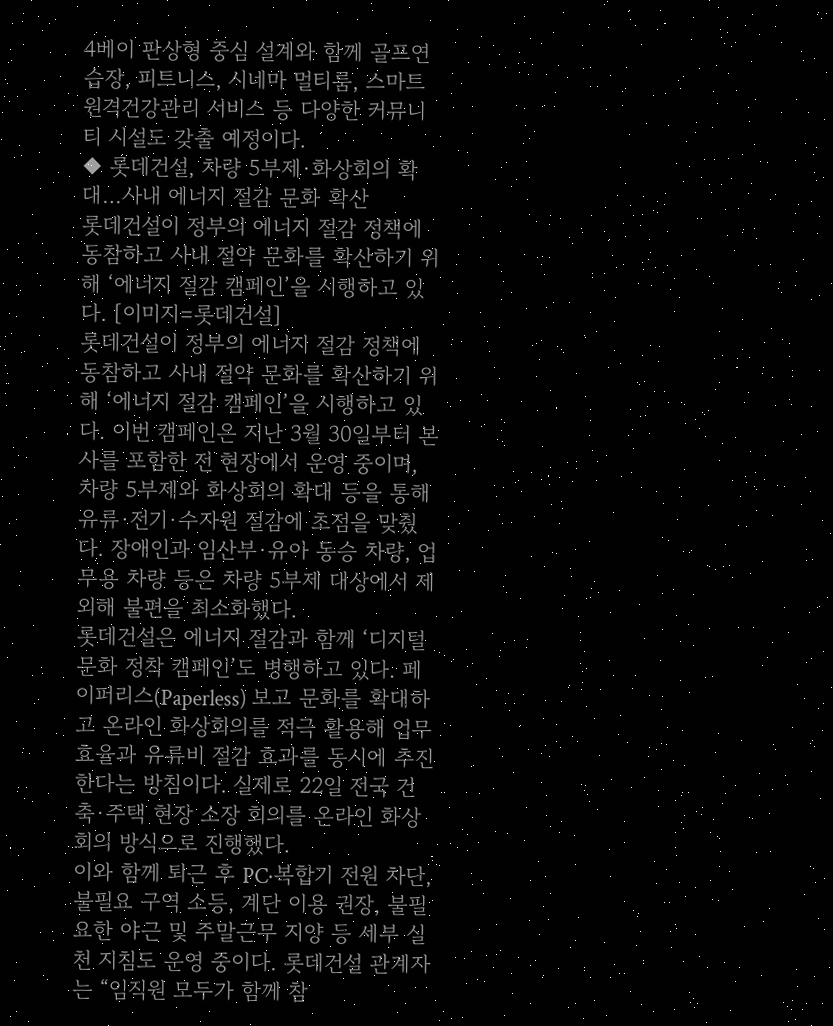4베이 판상형 중심 설계와 함께 골프연습장, 피트니스, 시네마 멀티룸, 스마트 원격건강관리 서비스 등 다양한 커뮤니티 시설도 갖출 예정이다.
◆ 롯데건설, 차량 5부제·화상회의 확대…사내 에너지 절감 문화 확산
롯데건설이 정부의 에너지 절감 정책에 동참하고 사내 절약 문화를 확산하기 위해 ‘에너지 절감 캠페인’을 시행하고 있다. [이미지=롯데건설]
롯데건설이 정부의 에너지 절감 정책에 동참하고 사내 절약 문화를 확산하기 위해 ‘에너지 절감 캠페인’을 시행하고 있다. 이번 캠페인은 지난 3월 30일부터 본사를 포함한 전 현장에서 운영 중이며, 차량 5부제와 화상회의 확대 등을 통해 유류·전기·수자원 절감에 초점을 맞췄다. 장애인과 임산부·유아 동승 차량, 업무용 차량 등은 차량 5부제 대상에서 제외해 불편을 최소화했다.
롯데건설은 에너지 절감과 함께 ‘디지털 문화 정착 캠페인’도 병행하고 있다. 페이퍼리스(Paperless) 보고 문화를 확대하고 온라인 화상회의를 적극 활용해 업무 효율과 유류비 절감 효과를 동시에 추진한다는 방침이다. 실제로 22일 전국 건축·주택 현장 소장 회의를 온라인 화상회의 방식으로 진행했다.
이와 함께 퇴근 후 PC·복합기 전원 차단, 불필요 구역 소등, 계단 이용 권장, 불필요한 야근 및 주말근무 지양 등 세부 실천 지침도 운영 중이다. 롯데건설 관계자는 “임직원 모두가 함께 참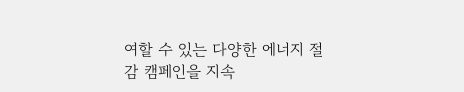여할 수 있는 다양한 에너지 절감 캠페인을 지속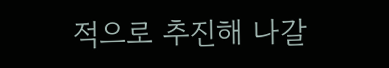적으로 추진해 나갈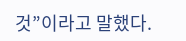것”이라고 말했다.